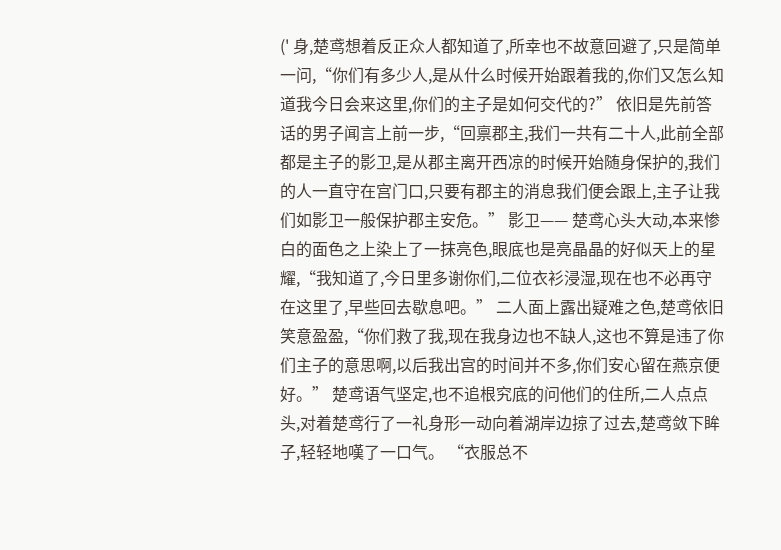(' 身,楚鸢想着反正众人都知道了,所幸也不故意回避了,只是简单一问,“你们有多少人,是从什么时候开始跟着我的,你们又怎么知道我今日会来这里,你们的主子是如何交代的?” 依旧是先前答话的男子闻言上前一步,“回禀郡主,我们一共有二十人,此前全部都是主子的影卫,是从郡主离开西凉的时候开始随身保护的,我们的人一直守在宫门口,只要有郡主的消息我们便会跟上,主子让我们如影卫一般保护郡主安危。” 影卫—— 楚鸢心头大动,本来惨白的面色之上染上了一抹亮色,眼底也是亮晶晶的好似天上的星耀,“我知道了,今日里多谢你们,二位衣衫浸湿,现在也不必再守在这里了,早些回去歇息吧。” 二人面上露出疑难之色,楚鸢依旧笑意盈盈,“你们救了我,现在我身边也不缺人,这也不算是违了你们主子的意思啊,以后我出宫的时间并不多,你们安心留在燕京便好。” 楚鸢语气坚定,也不追根究底的问他们的住所,二人点点头,对着楚鸢行了一礼身形一动向着湖岸边掠了过去,楚鸢敛下眸子,轻轻地嘆了一口气。 “衣服总不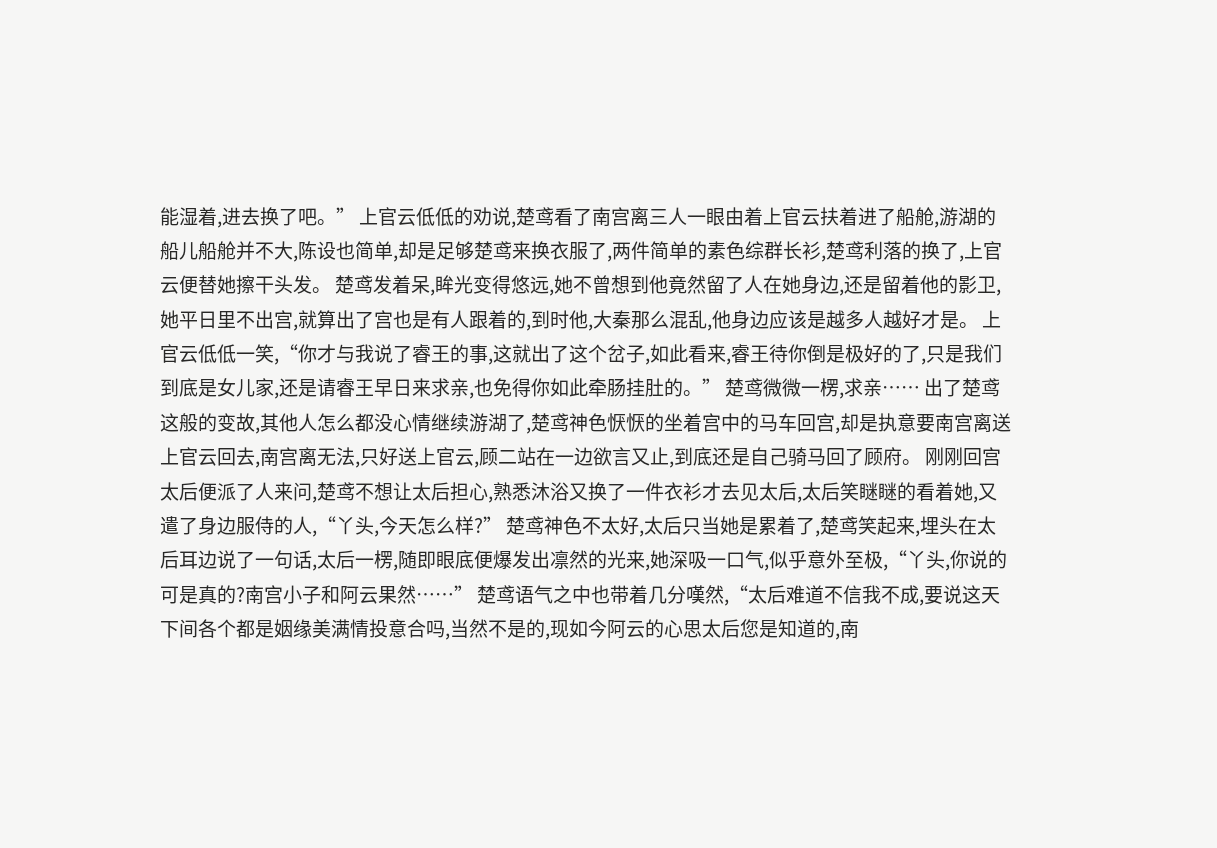能湿着,进去换了吧。” 上官云低低的劝说,楚鸢看了南宫离三人一眼由着上官云扶着进了船舱,游湖的船儿船舱并不大,陈设也简单,却是足够楚鸢来换衣服了,两件简单的素色综群长衫,楚鸢利落的换了,上官云便替她擦干头发。 楚鸢发着呆,眸光变得悠远,她不曾想到他竟然留了人在她身边,还是留着他的影卫,她平日里不出宫,就算出了宫也是有人跟着的,到时他,大秦那么混乱,他身边应该是越多人越好才是。 上官云低低一笑,“你才与我说了睿王的事,这就出了这个岔子,如此看来,睿王待你倒是极好的了,只是我们到底是女儿家,还是请睿王早日来求亲,也免得你如此牵肠挂肚的。” 楚鸢微微一楞,求亲…… 出了楚鸢这般的变故,其他人怎么都没心情继续游湖了,楚鸢神色恹恹的坐着宫中的马车回宫,却是执意要南宫离送上官云回去,南宫离无法,只好送上官云,顾二站在一边欲言又止,到底还是自己骑马回了顾府。 刚刚回宫太后便派了人来问,楚鸢不想让太后担心,熟悉沐浴又换了一件衣衫才去见太后,太后笑瞇瞇的看着她,又遣了身边服侍的人,“丫头,今天怎么样?” 楚鸢神色不太好,太后只当她是累着了,楚鸢笑起来,埋头在太后耳边说了一句话,太后一楞,随即眼底便爆发出凛然的光来,她深吸一口气,似乎意外至极,“丫头,你说的可是真的?南宫小子和阿云果然……” 楚鸢语气之中也带着几分嘆然,“太后难道不信我不成,要说这天下间各个都是姻缘美满情投意合吗,当然不是的,现如今阿云的心思太后您是知道的,南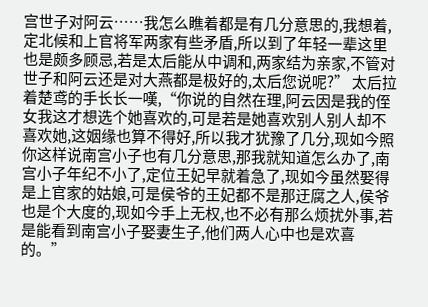宫世子对阿云……我怎么瞧着都是有几分意思的,我想着,定北候和上官将军两家有些矛盾,所以到了年轻一辈这里也是颇多顾忌,若是太后能从中调和,两家结为亲家,不管对世子和阿云还是对大燕都是极好的,太后您说呢?” 太后拉着楚鸢的手长长一嘆,“你说的自然在理,阿云因是我的侄女我这才想选个她喜欢的,可是若是她喜欢别人别人却不喜欢她,这姻缘也算不得好,所以我才犹豫了几分,现如今照你这样说南宫小子也有几分意思,那我就知道怎么办了,南宫小子年纪不小了,定位王妃早就着急了,现如今虽然娶得是上官家的姑娘,可是侯爷的王妃都不是那迂腐之人,侯爷也是个大度的,现如今手上无权,也不必有那么烦扰外事,若是能看到南宫小子娶妻生子,他们两人心中也是欢喜的。”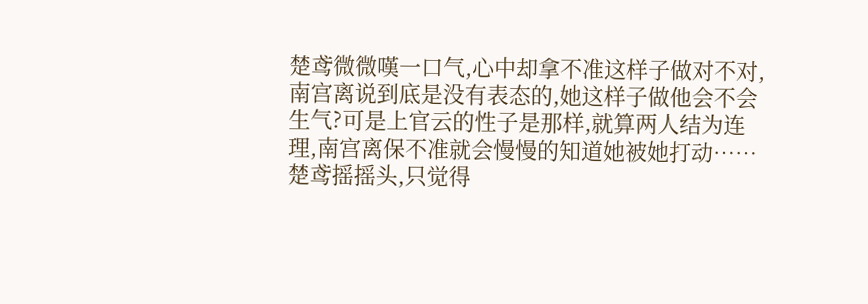楚鸢微微嘆一口气,心中却拿不准这样子做对不对,南宫离说到底是没有表态的,她这样子做他会不会生气?可是上官云的性子是那样,就算两人结为连理,南宫离保不准就会慢慢的知道她被她打动…… 楚鸢摇摇头,只觉得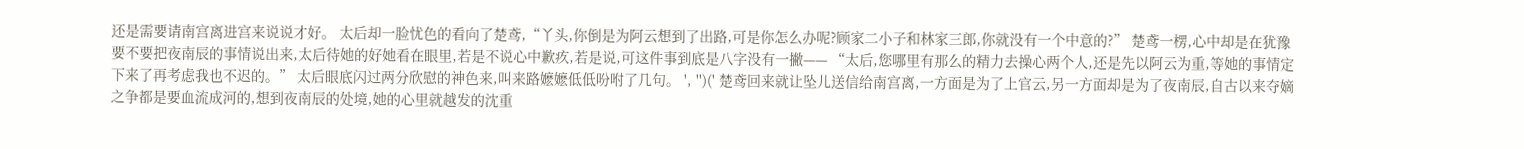还是需要请南宫离进宫来说说才好。 太后却一脸忧色的看向了楚鸢,“丫头,你倒是为阿云想到了出路,可是你怎么办呢?顾家二小子和林家三郎,你就没有一个中意的?” 楚鸢一楞,心中却是在犹豫要不要把夜南辰的事情说出来,太后待她的好她看在眼里,若是不说心中歉疚,若是说,可这件事到底是八字没有一撇—— “太后,您哪里有那么的精力去操心两个人,还是先以阿云为重,等她的事情定下来了再考虑我也不迟的。” 太后眼底闪过两分欣慰的神色来,叫来路嬷嬷低低吩咐了几句。 ', '')(' 楚鸢回来就让坠儿送信给南宫离,一方面是为了上官云,另一方面却是为了夜南辰,自古以来夺嫡之争都是要血流成河的,想到夜南辰的处境,她的心里就越发的沈重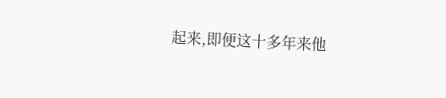起来,即便这十多年来他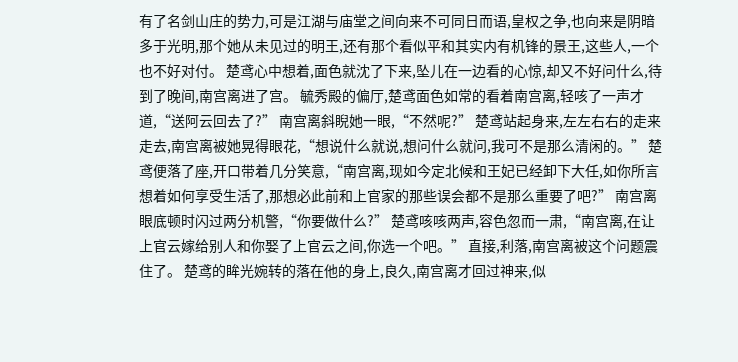有了名剑山庄的势力,可是江湖与庙堂之间向来不可同日而语,皇权之争,也向来是阴暗多于光明,那个她从未见过的明王,还有那个看似平和其实内有机锋的景王,这些人,一个也不好对付。 楚鸢心中想着,面色就沈了下来,坠儿在一边看的心惊,却又不好问什么,待到了晚间,南宫离进了宫。 毓秀殿的偏厅,楚鸢面色如常的看着南宫离,轻咳了一声才道,“送阿云回去了?” 南宫离斜睨她一眼,“不然呢?” 楚鸢站起身来,左左右右的走来走去,南宫离被她晃得眼花,“想说什么就说,想问什么就问,我可不是那么清闲的。” 楚鸢便落了座,开口带着几分笑意,“南宫离,现如今定北候和王妃已经卸下大任,如你所言想着如何享受生活了,那想必此前和上官家的那些误会都不是那么重要了吧?” 南宫离眼底顿时闪过两分机警,“你要做什么?” 楚鸢咳咳两声,容色忽而一肃,“南宫离,在让上官云嫁给别人和你娶了上官云之间,你选一个吧。” 直接,利落,南宫离被这个问题震住了。 楚鸢的眸光婉转的落在他的身上,良久,南宫离才回过神来,似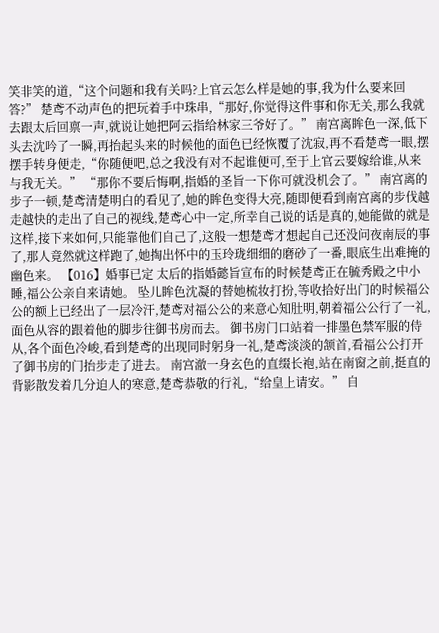笑非笑的道,“这个问题和我有关吗?上官云怎么样是她的事,我为什么要来回答?” 楚鸢不动声色的把玩着手中珠串,“那好,你觉得这件事和你无关,那么我就去跟太后回禀一声,就说让她把阿云指给林家三爷好了。” 南宫离眸色一深,低下头去沈吟了一瞬,再抬起头来的时候他的面色已经恢覆了沈寂,再不看楚鸢一眼,摆摆手转身便走,“你随便吧,总之我没有对不起谁便可,至于上官云要嫁给谁,从来与我无关。” “那你不要后悔啊,指婚的圣旨一下你可就没机会了。” 南宫离的步子一顿,楚鸢清楚明白的看见了,她的眸色变得大亮,随即便看到南宫离的步伐越走越快的走出了自己的视线,楚鸢心中一定,所幸自己说的话是真的,她能做的就是这样,接下来如何,只能靠他们自己了,这般一想楚鸢才想起自己还没问夜南辰的事了,那人竟然就这样跑了,她掏出怀中的玉玲珑细细的磨砂了一番,眼底生出难掩的幽色来。 【016】婚事已定 太后的指婚懿旨宣布的时候楚鸢正在毓秀殿之中小睡,福公公亲自来请她。 坠儿眸色沈凝的替她梳妆打扮,等收拾好出门的时候福公公的额上已经出了一层冷汗,楚鸢对福公公的来意心知肚明,朝着福公公行了一礼,面色从容的跟着他的脚步往御书房而去。 御书房门口站着一排墨色禁军服的侍从,各个面色冷峻,看到楚鸢的出现同时躬身一礼,楚鸢淡淡的颔首,看福公公打开了御书房的门抬步走了进去。 南宫澈一身玄色的直缀长袍,站在南窗之前,挺直的背影散发着几分迫人的寒意,楚鸢恭敬的行礼,“给皇上请安。” 自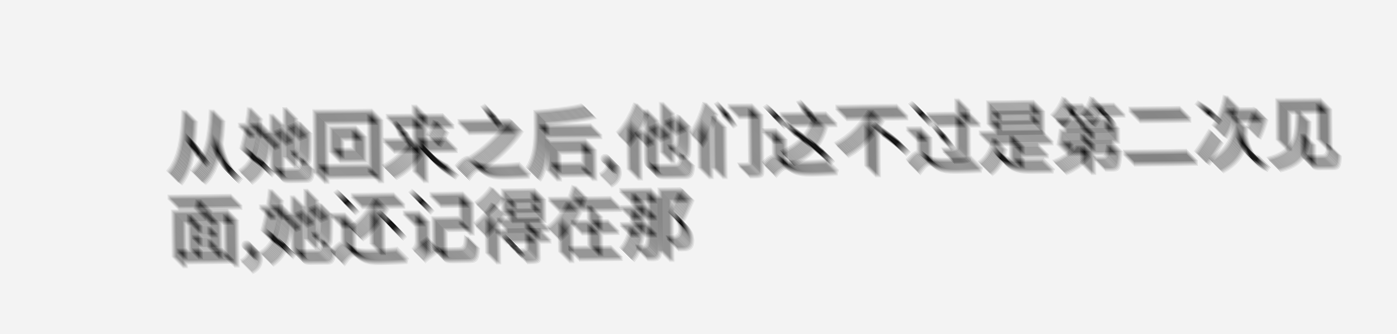从她回来之后,他们这不过是第二次见面,她还记得在那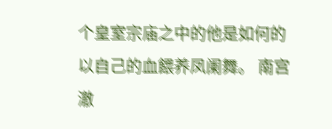个皇室宗庙之中的他是如何的以自己的血餵养凤阑舞。 南宫澈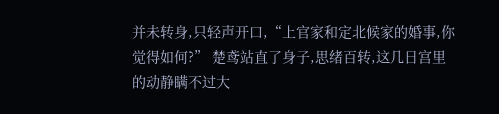并未转身,只轻声开口,“上官家和定北候家的婚事,你觉得如何?” 楚鸢站直了身子,思绪百转,这几日宫里的动静瞒不过大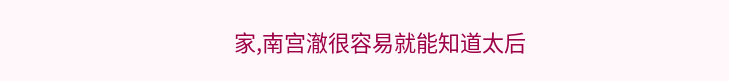家,南宫澈很容易就能知道太后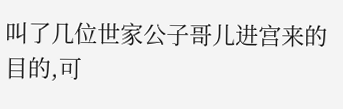叫了几位世家公子哥儿进宫来的目的,可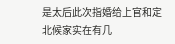是太后此次指婚给上官和定北候家实在有几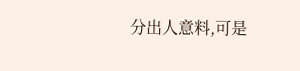分出人意料,可是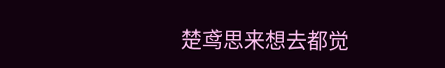楚鸢思来想去都觉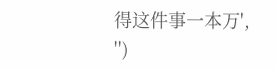得这件事一本万', '')